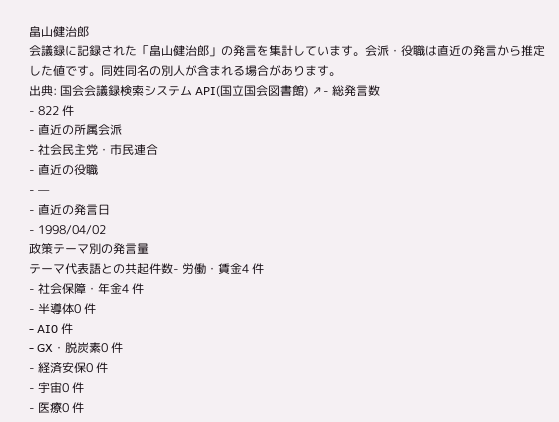畠山健治郎
会議録に記録された「畠山健治郎」の発言を集計しています。会派・役職は直近の発言から推定した値です。同姓同名の別人が含まれる場合があります。
出典: 国会会議録検索システム API(国立国会図書館) ↗- 総発言数
- 822 件
- 直近の所属会派
- 社会民主党・市民連合
- 直近の役職
- —
- 直近の発言日
- 1998/04/02
政策テーマ別の発言量
テーマ代表語との共起件数- 労働・賃金4 件
- 社会保障・年金4 件
- 半導体0 件
- AI0 件
- GX・脱炭素0 件
- 経済安保0 件
- 宇宙0 件
- 医療0 件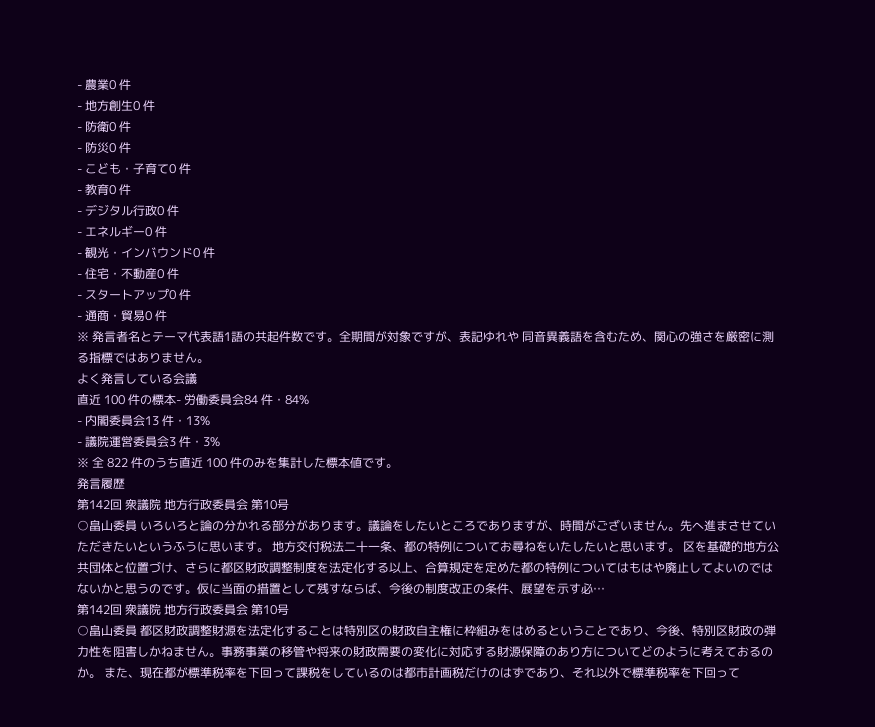- 農業0 件
- 地方創生0 件
- 防衛0 件
- 防災0 件
- こども・子育て0 件
- 教育0 件
- デジタル行政0 件
- エネルギー0 件
- 観光・インバウンド0 件
- 住宅・不動産0 件
- スタートアップ0 件
- 通商・貿易0 件
※ 発言者名とテーマ代表語1語の共起件数です。全期間が対象ですが、表記ゆれや 同音異義語を含むため、関心の強さを厳密に測る指標ではありません。
よく発言している会議
直近 100 件の標本- 労働委員会84 件・84%
- 内閣委員会13 件・13%
- 議院運営委員会3 件・3%
※ 全 822 件のうち直近 100 件のみを集計した標本値です。
発言履歴
第142回 衆議院 地方行政委員会 第10号
○畠山委員 いろいろと論の分かれる部分があります。議論をしたいところでありますが、時間がございません。先へ進まさせていただきたいというふうに思います。 地方交付税法二十一条、都の特例についてお尋ねをいたしたいと思います。 区を基礎的地方公共団体と位置づけ、さらに都区財政調整制度を法定化する以上、合算規定を定めた都の特例についてはもはや廃止してよいのではないかと思うのです。仮に当面の措置として残すならば、今後の制度改正の条件、展望を示す必…
第142回 衆議院 地方行政委員会 第10号
○畠山委員 都区財政調整財源を法定化することは特別区の財政自主権に枠組みをはめるということであり、今後、特別区財政の弾力性を阻害しかねません。事務事業の移管や将来の財政需要の変化に対応する財源保障のあり方についてどのように考えておるのか。 また、現在都が標準税率を下回って課税をしているのは都市計画税だけのはずであり、それ以外で標準税率を下回って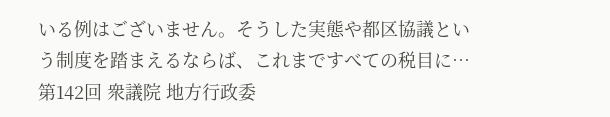いる例はございません。そうした実態や都区協議という制度を踏まえるならば、これまですべての税目に…
第142回 衆議院 地方行政委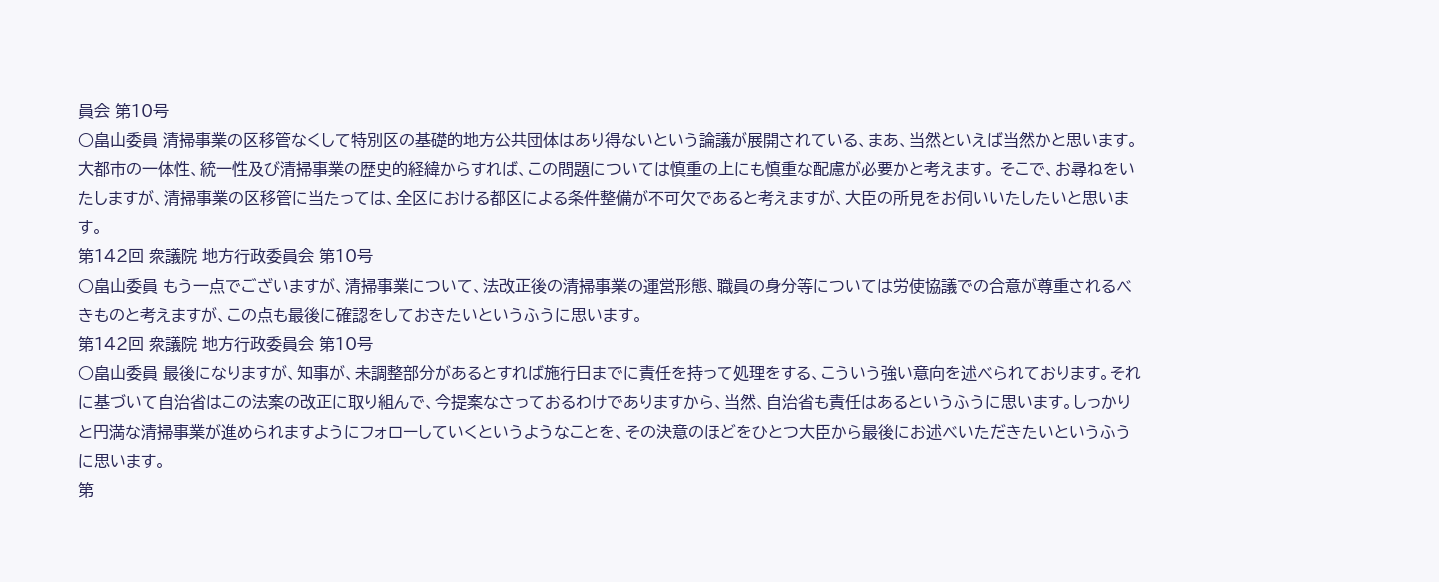員会 第10号
○畠山委員 清掃事業の区移管なくして特別区の基礎的地方公共団体はあり得ないという論議が展開されている、まあ、当然といえば当然かと思います。大都市の一体性、統一性及び清掃事業の歴史的経緯からすれば、この問題については慎重の上にも慎重な配慮が必要かと考えます。 そこで、お尋ねをいたしますが、清掃事業の区移管に当たっては、全区における都区による条件整備が不可欠であると考えますが、大臣の所見をお伺いいたしたいと思います。
第142回 衆議院 地方行政委員会 第10号
○畠山委員 もう一点でございますが、清掃事業について、法改正後の清掃事業の運営形態、職員の身分等については労使協議での合意が尊重されるべきものと考えますが、この点も最後に確認をしておきたいというふうに思います。
第142回 衆議院 地方行政委員会 第10号
○畠山委員 最後になりますが、知事が、未調整部分があるとすれば施行日までに責任を持って処理をする、こういう強い意向を述べられております。それに基づいて自治省はこの法案の改正に取り組んで、今提案なさっておるわけでありますから、当然、自治省も責任はあるというふうに思います。しっかりと円満な清掃事業が進められますようにフォローしていくというようなことを、その決意のほどをひとつ大臣から最後にお述べいただきたいというふうに思います。
第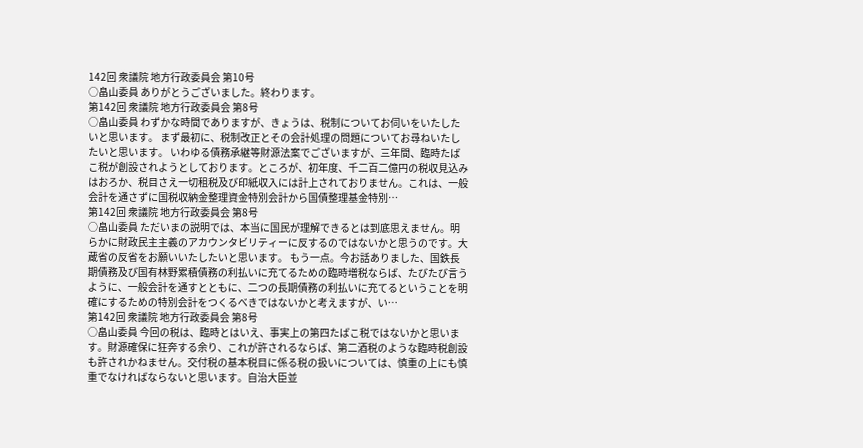142回 衆議院 地方行政委員会 第10号
○畠山委員 ありがとうございました。終わります。
第142回 衆議院 地方行政委員会 第8号
○畠山委員 わずかな時間でありますが、きょうは、税制についてお伺いをいたしたいと思います。 まず最初に、税制改正とその会計処理の問題についてお尋ねいたしたいと思います。 いわゆる債務承継等財源法案でございますが、三年間、臨時たばこ税が創設されようとしております。ところが、初年度、千二百二億円の税収見込みはおろか、税目さえ一切租税及び印紙収入には計上されておりません。これは、一般会計を通さずに国税収納金整理資金特別会計から国債整理基金特別…
第142回 衆議院 地方行政委員会 第8号
○畠山委員 ただいまの説明では、本当に国民が理解できるとは到底思えません。明らかに財政民主主義のアカウンタビリティーに反するのではないかと思うのです。大蔵省の反省をお願いいたしたいと思います。 もう一点。今お話ありました、国鉄長期債務及び国有林野累積債務の利払いに充てるための臨時増税ならば、たびたび言うように、一般会計を通すとともに、二つの長期債務の利払いに充てるということを明確にするための特別会計をつくるべきではないかと考えますが、い…
第142回 衆議院 地方行政委員会 第8号
○畠山委員 今回の税は、臨時とはいえ、事実上の第四たばこ税ではないかと思います。財源確保に狂奔する余り、これが許されるならば、第二酒税のような臨時税創設も許されかねません。交付税の基本税目に係る税の扱いについては、慎重の上にも慎重でなければならないと思います。自治大臣並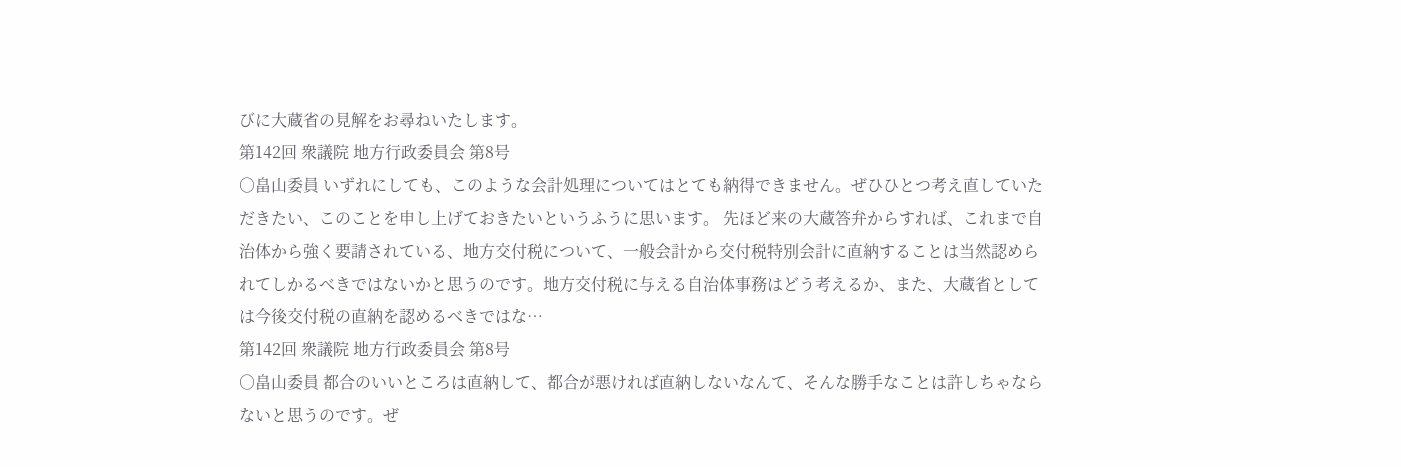びに大蔵省の見解をお尋ねいたします。
第142回 衆議院 地方行政委員会 第8号
○畠山委員 いずれにしても、このような会計処理についてはとても納得できません。ぜひひとつ考え直していただきたい、このことを申し上げておきたいというふうに思います。 先ほど来の大蔵答弁からすれば、これまで自治体から強く要請されている、地方交付税について、一般会計から交付税特別会計に直納することは当然認められてしかるべきではないかと思うのです。地方交付税に与える自治体事務はどう考えるか、また、大蔵省としては今後交付税の直納を認めるべきではな…
第142回 衆議院 地方行政委員会 第8号
○畠山委員 都合のいいところは直納して、都合が悪ければ直納しないなんて、そんな勝手なことは許しちゃならないと思うのです。ぜ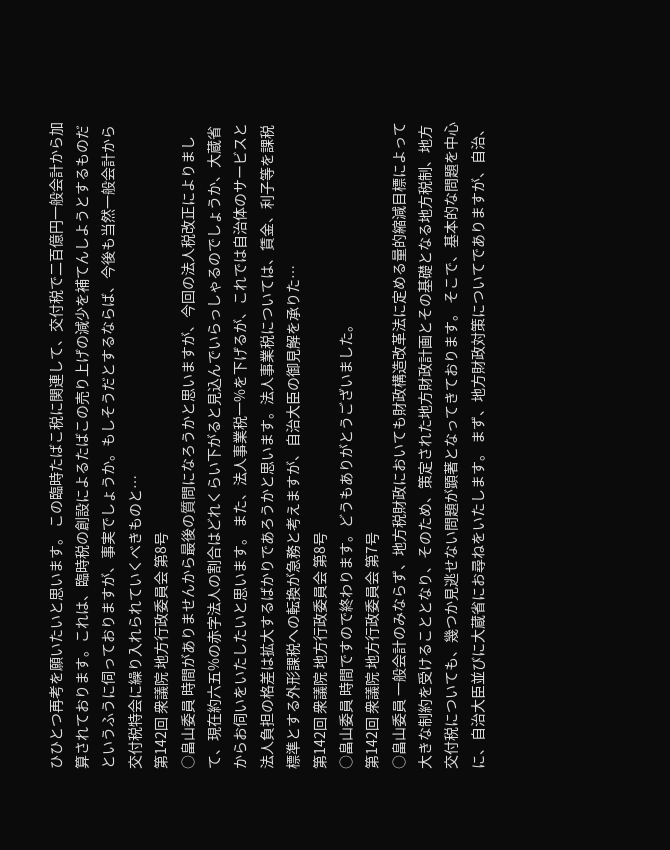ひひとつ再考を願いたいと思います。 この臨時たばこ税に関連して、交付税で二百億円一般会計から加算されております。これは、臨時税の創設によるたばこの売り上げの減少を補てんしようとするものだというふうに伺っておりますが、事実でしょうか。もしそうだとするならば、今後も当然一般会計から交付税特会に繰り入れられていくべきものと…
第142回 衆議院 地方行政委員会 第8号
○畠山委員 時間がありませんから最後の質問になろうかと思いますが、今回の法人税改正によりまして、現在約六五%の赤字法人の割合はどれくらい下がると見込んでいらっしゃるのでしょうか、大蔵省からお伺いをいたしたいと思います。 また、法人事業税一%を下げるが、これでは自治体のサービスと法人負担の格差は拡大するばかりであろうかと思います。法人事業税については、賃金、利子等を課税標準とする外形課税への転換が急務と考えますが、自治大臣の御見解を承りた…
第142回 衆議院 地方行政委員会 第8号
○畠山委員 時間ですので終わります。どうもありがとうございました。
第142回 衆議院 地方行政委員会 第7号
○畠山委員 一般会計のみならず、地方税財政においても財政構造改革法に定める量的縮減目標によって大きな制約を受けることとなり、そのため、策定された地方財政計画とその基礎となる地方税制、地方交付税についても、幾つか見逃せない問題が顕著となってきております。 そこで、基本的な問題を中心に、自治大臣並びに大蔵省にお尋ねをいたします。 まず、地方財政対策についてでありますが、自治、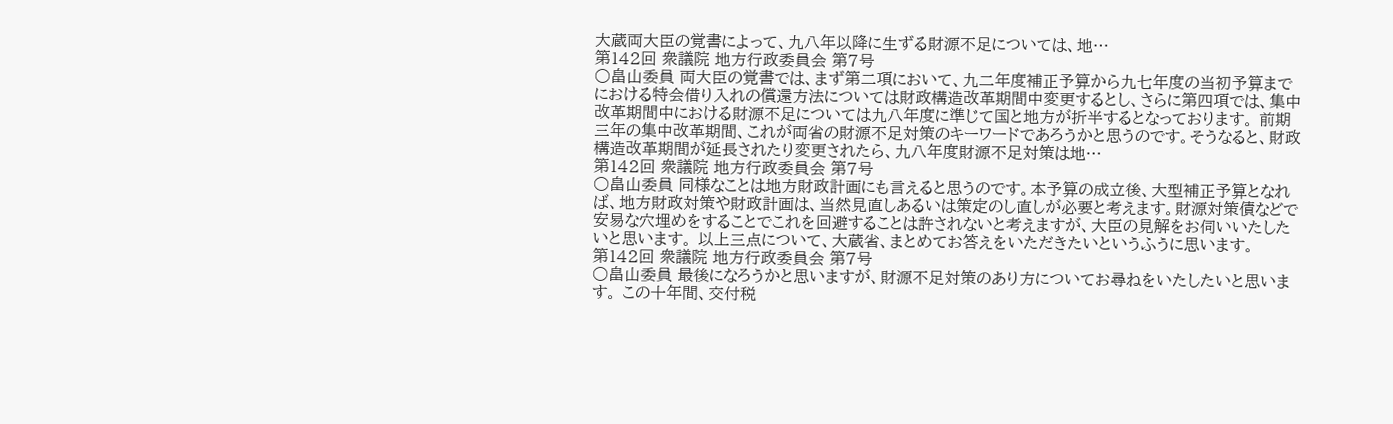大蔵両大臣の覚書によって、九八年以降に生ずる財源不足については、地…
第142回 衆議院 地方行政委員会 第7号
○畠山委員 両大臣の覚書では、まず第二項において、九二年度補正予算から九七年度の当初予算までにおける特会借り入れの償還方法については財政構造改革期間中変更するとし、さらに第四項では、集中改革期間中における財源不足については九八年度に準じて国と地方が折半するとなっております。 前期三年の集中改革期間、これが両省の財源不足対策のキーワードであろうかと思うのです。そうなると、財政構造改革期間が延長されたり変更されたら、九八年度財源不足対策は地…
第142回 衆議院 地方行政委員会 第7号
○畠山委員 同様なことは地方財政計画にも言えると思うのです。本予算の成立後、大型補正予算となれば、地方財政対策や財政計画は、当然見直しあるいは策定のし直しが必要と考えます。財源対策債などで安易な穴埋めをすることでこれを回避することは許されないと考えますが、大臣の見解をお伺いいたしたいと思います。 以上三点について、大蔵省、まとめてお答えをいただきたいというふうに思います。
第142回 衆議院 地方行政委員会 第7号
○畠山委員 最後になろうかと思いますが、財源不足対策のあり方についてお尋ねをいたしたいと思います。 この十年間、交付税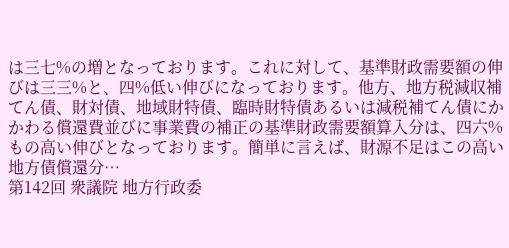は三七%の増となっております。これに対して、基準財政需要額の伸びは三三%と、四%低い伸びになっております。他方、地方税減収補てん債、財対債、地域財特債、臨時財特債あるいは減税補てん債にかかわる償還費並びに事業費の補正の基準財政需要額算入分は、四六%もの高い伸びとなっております。簡単に言えば、財源不足はこの高い地方債償還分…
第142回 衆議院 地方行政委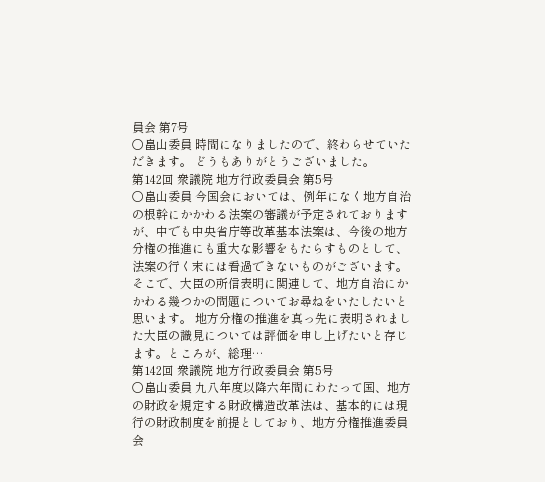員会 第7号
○畠山委員 時間になりましたので、終わらせていただきます。 どうもありがとうございました。
第142回 衆議院 地方行政委員会 第5号
○畠山委員 今国会においては、例年になく地方自治の根幹にかかわる法案の審議が予定されておりますが、中でも中央省庁等改革基本法案は、今後の地方分権の推進にも重大な影響をもたらすものとして、法案の行く末には看過できないものがございます。 そこで、大臣の所信表明に関連して、地方自治にかかわる幾つかの問題についてお尋ねをいたしたいと思います。 地方分権の推進を真っ先に表明されました大臣の識見については評価を申し上げたいと存じます。ところが、総理…
第142回 衆議院 地方行政委員会 第5号
○畠山委員 九八年度以降六年間にわたって国、地方の財政を規定する財政構造改革法は、基本的には現行の財政制度を前提としており、地方分権推進委員会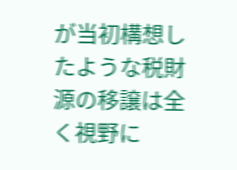が当初構想したような税財源の移譲は全く視野に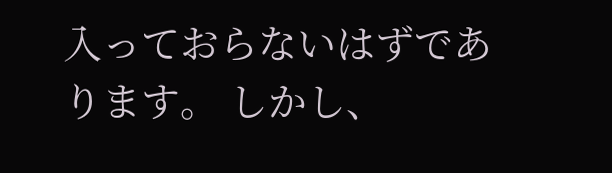入っておらないはずであります。 しかし、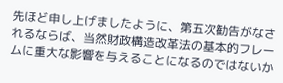先ほど申し上げましたように、第五次勧告がなされるならば、当然財政構造改革法の基本的フレームに重大な影響を与えることになるのではないか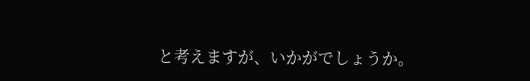と考えますが、いかがでしょうか。